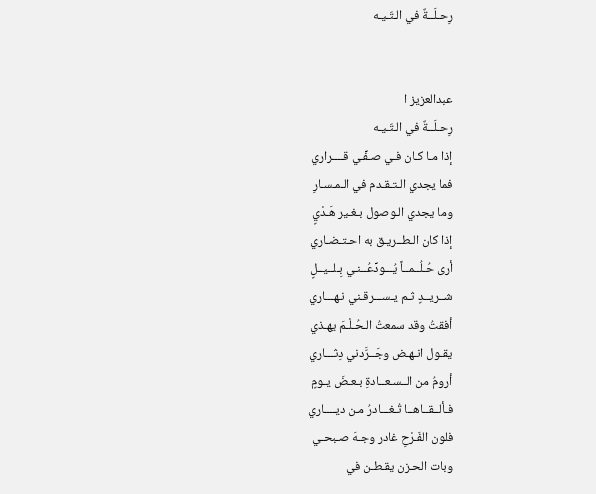رِحـلَــةٌ في الـتّـيـه


عبدالعزيز ا
رِحـلَــةٌ في الـتّـيـه
إذا مـا كـان فـي صـفِّـي قــــراري
فما يجدي الـتـقـدم في الـمـسـارِ
وما يجدي الـوصول بـغـير هَـدْيٍ
إذا كان الـطــريـق به احـتـضـاري
أرى حُـلُــمــاً يُـــودِّعُــنـي بِـلــيــلٍ
شــريــدٍ ثـم يـســـرقـني نـهـــاري
أفقتُ وقد سمعتُ الـحُـلْـمَ يهـذي
يقـول انـهـض وجَــرَّدني دِثـــاري
أرومُ من الــسـعــادةِ بـعـضَ يـومٍ
فـألــقــاهــا تُـغـــادرُ مـن ديــــاري
فلون الفَـرْحِ غادر وجـهَ صـبحـي
وبات الحـزن يقـطـن في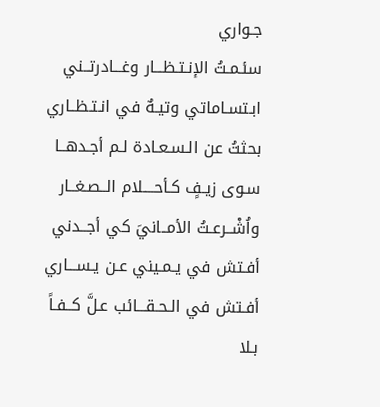جـواري
سئـمـتُ الإنـتـظـــار وغـــادرتــني
ابـتسـاماتي وتيـهٌ في انـتـظــاري
بحثتُ عن الـسـعـادة لـم أجـدهــا
سـوى زيـفٍ كـأحــــلام الــصـغــار
واُشْــرعـتُ الأمــانيَ كي أجــدني
أفـتش في يـمـيني عـن يـســـاري
أفـتش في الـحـقـــائب عـلَّ كــفـاً
بـلا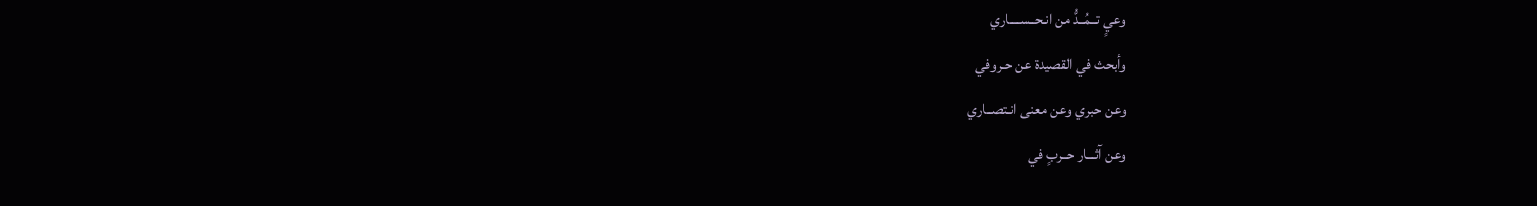وعيٍ تــمُــدُّ من انـحــســــاري
وأبحث في القصيدة عن حـروفي
وعن حبري وعن معنى انـتصــاري
وعن آثـــار حــربٍ في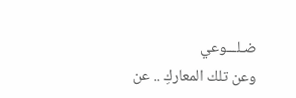ضـلـــوعي
وعن تلك المعاركِ .. عن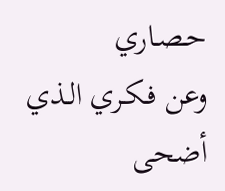حـصـاري
وعن فـكـري الـذي أضحى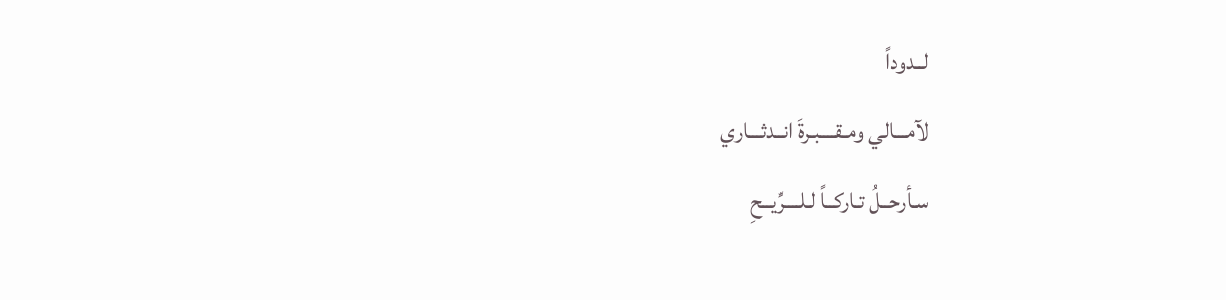لــدوداً
لآمـــالي ومـقــــبـرةَ انــدثـــاري
سـأرحــلُ تـاركــاً لـلــــرِّيــحِ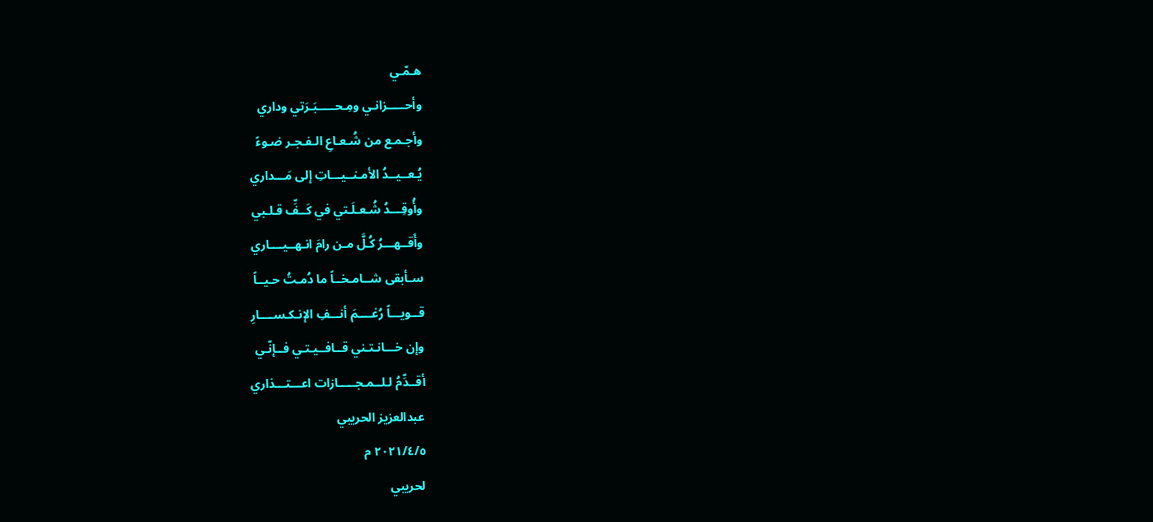هـمّـي
وأحـــــزانـي ومِـحـــــبَـرَتي وداري
وأجـمـع من شُـعـاعِ الـفـجـر ضـوءً
يُـعــيــدُ الأمـنــيـــاتِ إلى مَـــداري
وأُوقِـــدُ شُـعـلَـتي في كَــفِّ قـلـبي
وأَقــهـــرُ كُـلَّ مـن رامَ انـهــيــــاري
سـأبقى شــامـخــاً ما دُمـتُ حـيــاً
قــويـــاً رُغــــمَ أنـــفِ الإنـكـســــارِ
وإن خـــانـتـني قــافــيـتـي فــإنّـي
أقــدِّمُ لـلــمـجـــــازات اعـــتـــذاري
عبدالعزيز الحريبي
٢٠٢١/٤/٥ م
لحريبي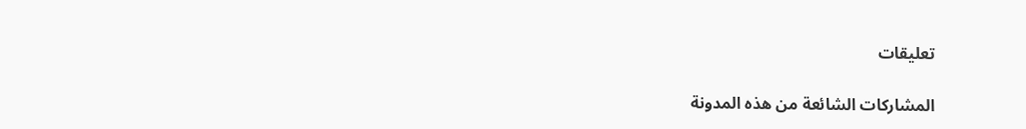تعليقات

المشاركات الشائعة من هذه المدونة